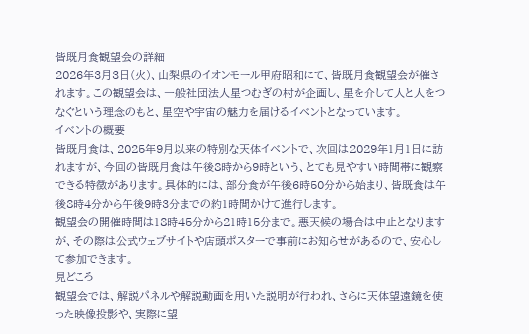皆既月食観望会の詳細
2026年3月3日(火)、山梨県のイオンモール甲府昭和にて、皆既月食観望会が催されます。この観望会は、一般社団法人星つむぎの村が企画し、星を介して人と人をつなぐという理念のもと、星空や宇宙の魅力を届けるイベントとなっています。
イベントの概要
皆既月食は、2025年9月以来の特別な天体イベントで、次回は2029年1月1日に訪れますが、今回の皆既月食は午後8時から9時という、とても見やすい時間帯に観察できる特徴があります。具体的には、部分食が午後6時50分から始まり、皆既食は午後8時4分から午後9時3分までの約1時間かけて進行します。
観望会の開催時間は18時45分から21時15分まで。悪天候の場合は中止となりますが、その際は公式ウェブサイトや店頭ポスターで事前にお知らせがあるので、安心して参加できます。
見どころ
観望会では、解説パネルや解説動画を用いた説明が行われ、さらに天体望遠鏡を使った映像投影や、実際に望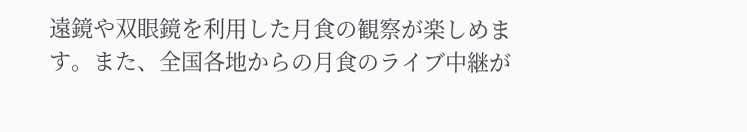遠鏡や双眼鏡を利用した月食の観察が楽しめます。また、全国各地からの月食のライブ中継が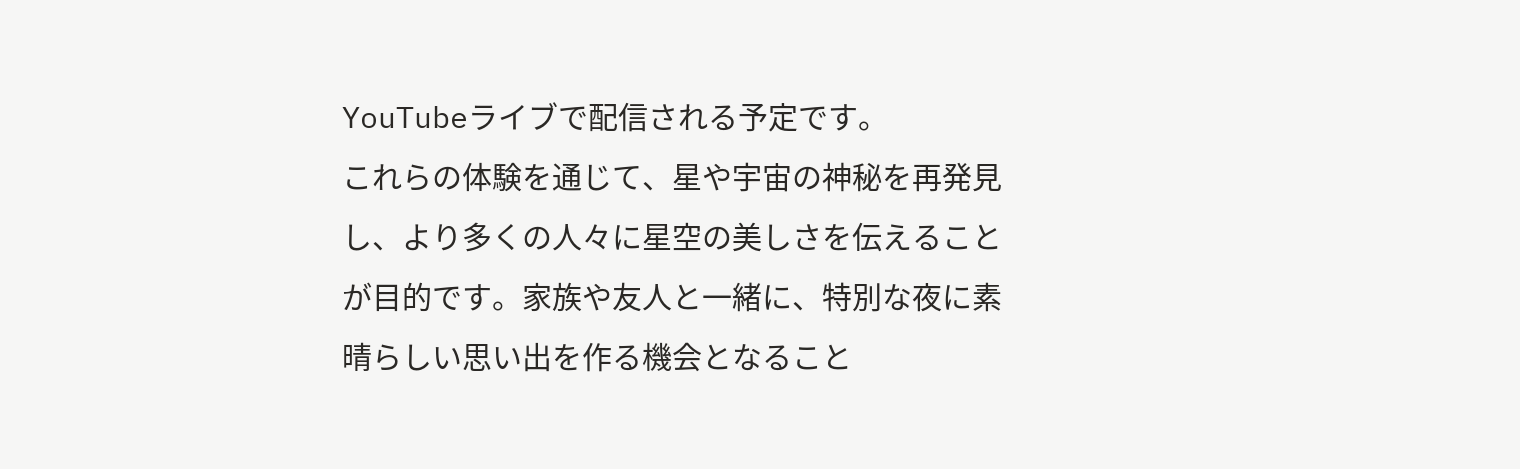YouTubeライブで配信される予定です。
これらの体験を通じて、星や宇宙の神秘を再発見し、より多くの人々に星空の美しさを伝えることが目的です。家族や友人と一緒に、特別な夜に素晴らしい思い出を作る機会となること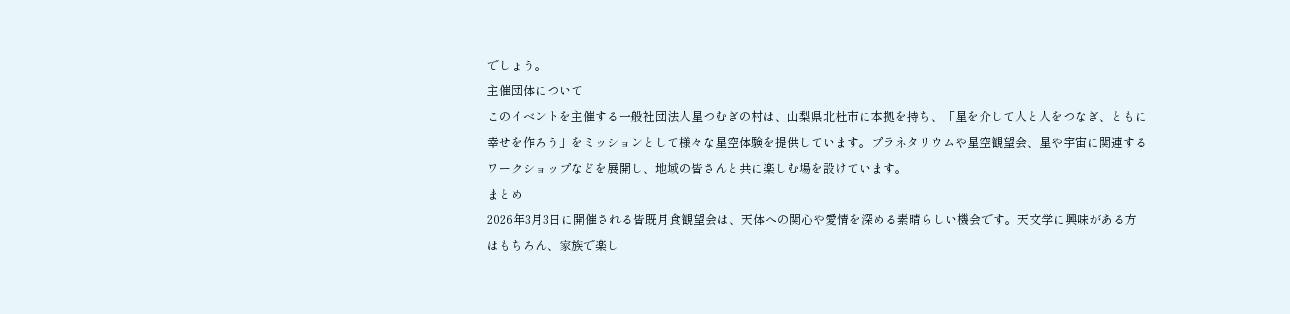でしょう。
主催団体について
このイベントを主催する一般社団法人星つむぎの村は、山梨県北杜市に本拠を持ち、「星を介して人と人をつなぎ、ともに幸せを作ろう」をミッションとして様々な星空体験を提供しています。プラネタリウムや星空観望会、星や宇宙に関連するワークショップなどを展開し、地域の皆さんと共に楽しむ場を設けています。
まとめ
2026年3月3日に開催される皆既月食観望会は、天体への関心や愛情を深める素晴らしい機会です。天文学に興味がある方はもちろん、家族で楽し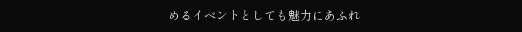めるイベントとしても魅力にあふれ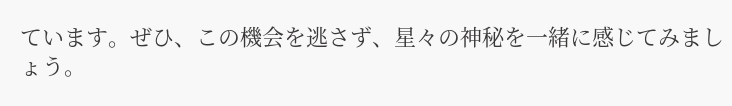ています。ぜひ、この機会を逃さず、星々の神秘を一緒に感じてみましょう。